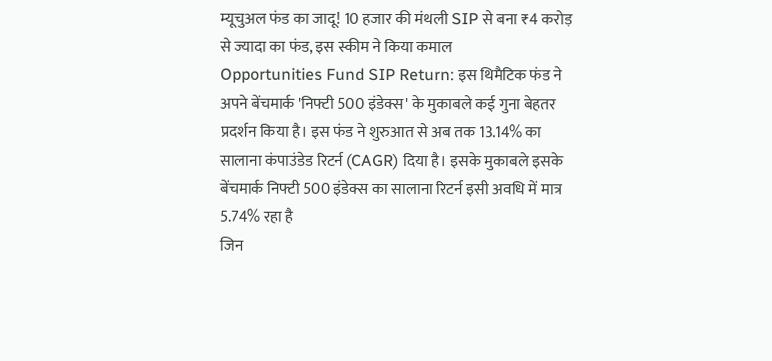म्यूचुअल फंड का जादू! 10 हजार की मंथली SIP से बना ₹4 करोड़ से ज्यादा का फंड, इस स्कीम ने किया कमाल
Opportunities Fund SIP Return: इस थिमैटिक फंड ने अपने बेंचमार्क 'निफ्टी 500 इंडेक्स' के मुकाबले कई गुना बेहतर प्रदर्शन किया है। इस फंड ने शुरुआत से अब तक 13.14% का सालाना कंपाउंडेड रिटर्न (CAGR) दिया है। इसके मुकाबले इसके बेंचमार्क निफ्टी 500 इंडेक्स का सालाना रिटर्न इसी अवधि में मात्र 5.74% रहा है
जिन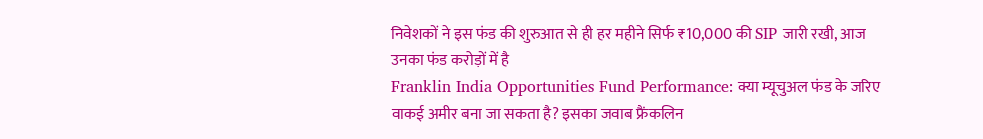निवेशकों ने इस फंड की शुरुआत से ही हर महीने सिर्फ ₹10,000 की SIP जारी रखी, आज उनका फंड करोड़ों में है
Franklin India Opportunities Fund Performance: क्या म्यूचुअल फंड के जरिए वाकई अमीर बना जा सकता है? इसका जवाब फ्रैंकलिन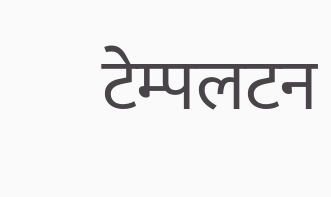टेम्पलटन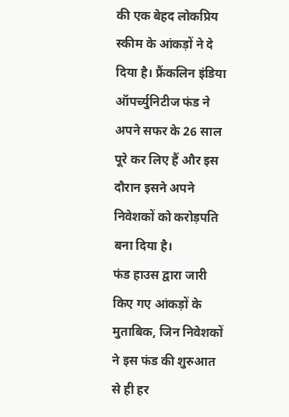की एक बेहद लोकप्रिय स्कीम के आंकड़ों ने दे दिया है। फ्रैंकलिन इंडिया ऑपर्च्युनिटीज फंड ने अपने सफर के 26 साल पूरे कर लिए हैं और इस दौरान इसने अपने निवेशकों को करोड़पति बना दिया है।
फंड हाउस द्वारा जारी किए गए आंकड़ों के मुताबिक, जिन निवेशकों ने इस फंड की शुरुआत से ही हर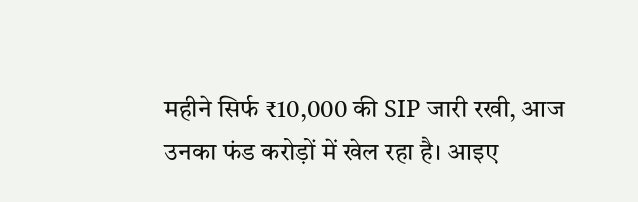महीने सिर्फ ₹10,000 की SIP जारी रखी, आज उनका फंड करोड़ों में खेल रहा है। आइए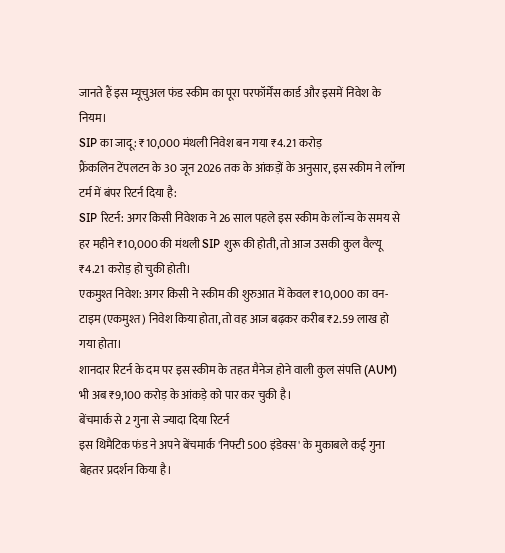जानते हैं इस म्यूचुअल फंड स्कीम का पूरा परफॉर्मेंस कार्ड और इसमें निवेश के नियम।
SIP का जादू: ₹10,000 मंथली निवेश बन गया ₹4.21 करोड़
फ्रैंकलिन टेंपलटन के 30 जून 2026 तक के आंकड़ों के अनुसार, इस स्कीम ने लॉन्ग टर्म में बंपर रिटर्न दिया है:
SIP रिटर्न: अगर किसी निवेशक ने 26 साल पहले इस स्कीम के लॉन्च के समय से हर महीने ₹10,000 की मंथली SIP शुरू की होती, तो आज उसकी कुल वैल्यू ₹4.21 करोड़ हो चुकी होती।
एकमुश्त निवेश: अगर किसी ने स्कीम की शुरुआत में केवल ₹10,000 का वन-टाइम (एकमुश्त) निवेश किया होता, तो वह आज बढ़कर करीब ₹2.59 लाख हो गया होता।
शानदार रिटर्न के दम पर इस स्कीम के तहत मैनेज होने वाली कुल संपत्ति (AUM) भी अब ₹9,100 करोड़ के आंकड़े को पार कर चुकी है।
बेंचमार्क से 2 गुना से ज्यादा दिया रिटर्न
इस थिमैटिक फंड ने अपने बेंचमार्क 'निफ्टी 500 इंडेक्स' के मुकाबले कई गुना बेहतर प्रदर्शन किया है।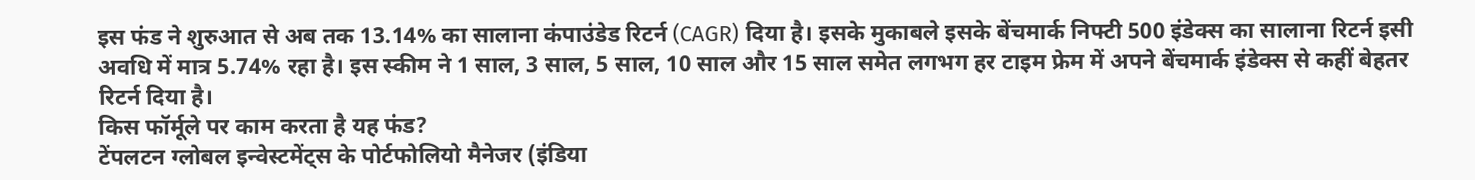इस फंड ने शुरुआत से अब तक 13.14% का सालाना कंपाउंडेड रिटर्न (CAGR) दिया है। इसके मुकाबले इसके बेंचमार्क निफ्टी 500 इंडेक्स का सालाना रिटर्न इसी अवधि में मात्र 5.74% रहा है। इस स्कीम ने 1 साल, 3 साल, 5 साल, 10 साल और 15 साल समेत लगभग हर टाइम फ्रेम में अपने बेंचमार्क इंडेक्स से कहीं बेहतर रिटर्न दिया है।
किस फॉर्मूले पर काम करता है यह फंड?
टेंपलटन ग्लोबल इन्वेस्टमेंट्स के पोर्टफोलियो मैनेजर (इंडिया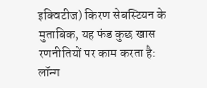इक्विटीज) किरण सेबस्टियन के मुताबिक, यह फंड कुछ खास रणनीतियों पर काम करता है:
लॉन्ग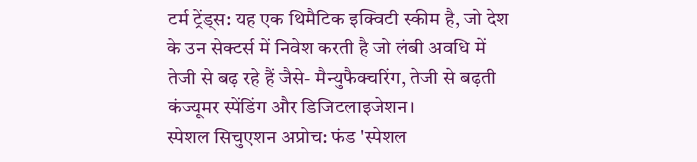टर्म ट्रेंड्स: यह एक थिमैटिक इक्विटी स्कीम है, जो देश के उन सेक्टर्स में निवेश करती है जो लंबी अवधि में तेजी से बढ़ रहे हैं जैसे- मैन्युफैक्चरिंग, तेजी से बढ़ती कंज्यूमर स्पेंडिंग और डिजिटलाइजेशन।
स्पेशल सिचुएशन अप्रोच: फंड 'स्पेशल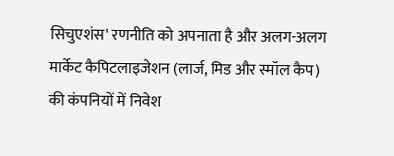सिचुएशंस' रणनीति को अपनाता है और अलग-अलग मार्केट कैपिटलाइजेशन (लार्ज, मिड और स्मॉल कैप) की कंपनियों में निवेश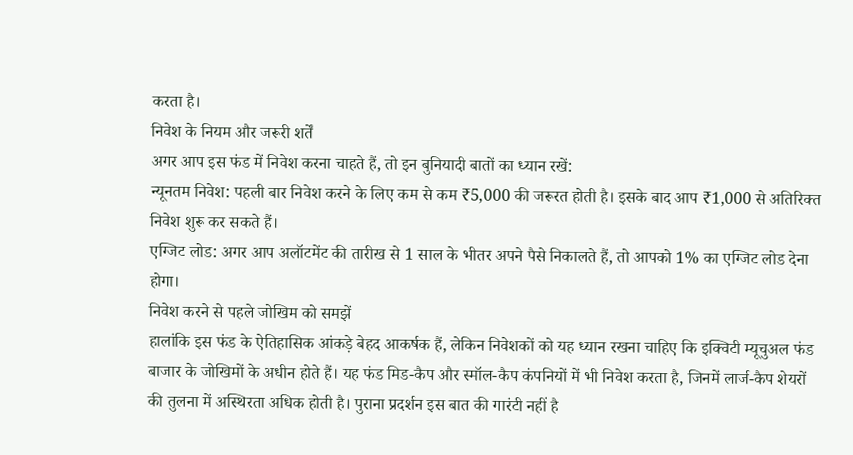करता है।
निवेश के नियम और जरूरी शर्तें
अगर आप इस फंड में निवेश करना चाहते हैं, तो इन बुनियादी बातों का ध्यान रखें:
न्यूनतम निवेश: पहली बार निवेश करने के लिए कम से कम ₹5,000 की जरूरत होती है। इसके बाद आप ₹1,000 से अतिरिक्त निवेश शुरू कर सकते हैं।
एग्जिट लोड: अगर आप अलॉटमेंट की तारीख से 1 साल के भीतर अपने पैसे निकालते हैं, तो आपको 1% का एग्जिट लोड देना होगा।
निवेश करने से पहले जोखिम को समझें
हालांकि इस फंड के ऐतिहासिक आंकड़े बेहद आकर्षक हैं, लेकिन निवेशकों को यह ध्यान रखना चाहिए कि इक्विटी म्यूचुअल फंड बाजार के जोखिमों के अधीन होते हैं। यह फंड मिड-कैप और स्मॉल-कैप कंपनियों में भी निवेश करता है, जिनमें लार्ज-कैप शेयरों की तुलना में अस्थिरता अधिक होती है। पुराना प्रदर्शन इस बात की गारंटी नहीं है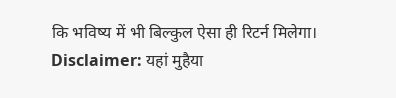कि भविष्य में भी बिल्कुल ऐसा ही रिटर्न मिलेगा।
Disclaimer: यहां मुहैया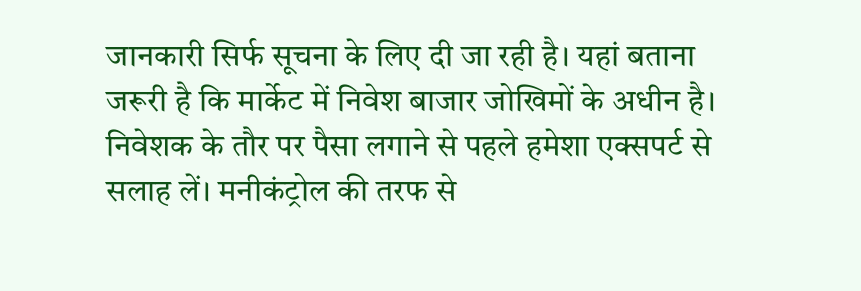जानकारी सिर्फ सूचना के लिए दी जा रही है। यहां बताना जरूरी है कि मार्केट में निवेश बाजार जोखिमों के अधीन है। निवेशक के तौर पर पैसा लगाने से पहले हमेशा एक्सपर्ट से सलाह लें। मनीकंट्रोल की तरफ से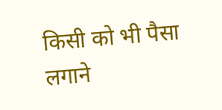किसी को भी पैसा लगाने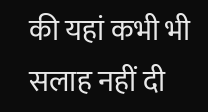की यहां कभी भी सलाह नहीं दी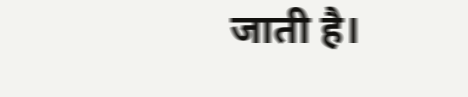जाती है।